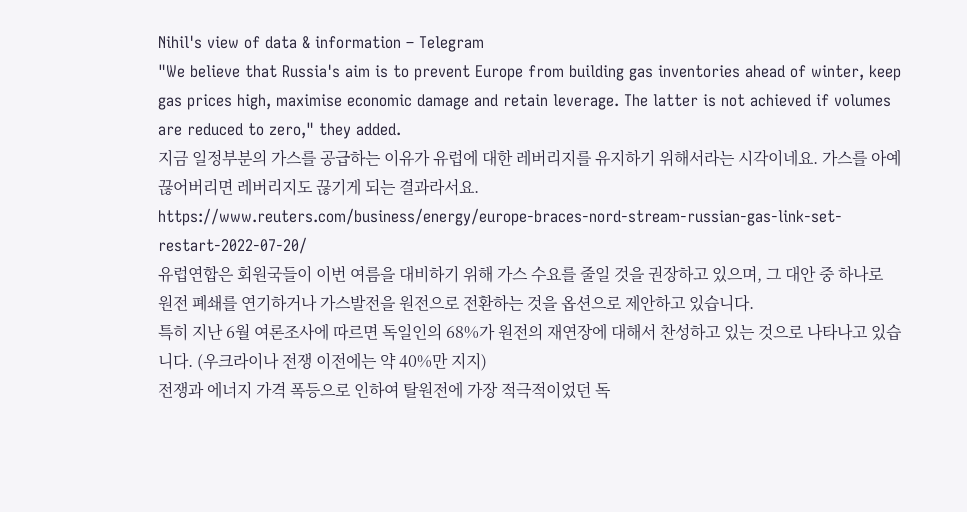Nihil's view of data & information – Telegram
"We believe that Russia's aim is to prevent Europe from building gas inventories ahead of winter, keep gas prices high, maximise economic damage and retain leverage. The latter is not achieved if volumes are reduced to zero," they added.
지금 일정부분의 가스를 공급하는 이유가 유럽에 대한 레버리지를 유지하기 위해서라는 시각이네요. 가스를 아예 끊어버리면 레버리지도 끊기게 되는 결과라서요.
https://www.reuters.com/business/energy/europe-braces-nord-stream-russian-gas-link-set-restart-2022-07-20/
유럽연합은 회원국들이 이번 여름을 대비하기 위해 가스 수요를 줄일 것을 권장하고 있으며, 그 대안 중 하나로 원전 폐쇄를 연기하거나 가스발전을 원전으로 전환하는 것을 옵션으로 제안하고 있습니다.
특히 지난 6월 여론조사에 따르면 독일인의 68%가 원전의 재연장에 대해서 찬성하고 있는 것으로 나타나고 있습니다. (우크라이나 전쟁 이전에는 약 40%만 지지)
전쟁과 에너지 가격 폭등으로 인하여 탈원전에 가장 적극적이었던 독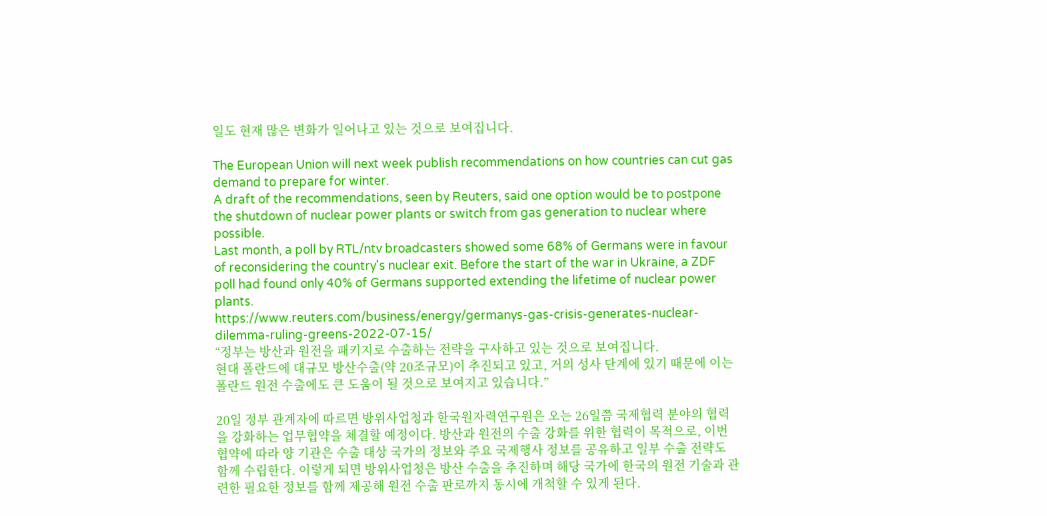일도 현재 많은 변화가 일어나고 있는 것으로 보여집니다.

The European Union will next week publish recommendations on how countries can cut gas demand to prepare for winter.
A draft of the recommendations, seen by Reuters, said one option would be to postpone the shutdown of nuclear power plants or switch from gas generation to nuclear where possible.
Last month, a poll by RTL/ntv broadcasters showed some 68% of Germans were in favour of reconsidering the country's nuclear exit. Before the start of the war in Ukraine, a ZDF poll had found only 40% of Germans supported extending the lifetime of nuclear power plants.
https://www.reuters.com/business/energy/germanys-gas-crisis-generates-nuclear-dilemma-ruling-greens-2022-07-15/
“정부는 방산과 원전을 패키지로 수출하는 전략을 구사하고 있는 것으로 보여집니다.
현대 폴란드에 대규모 방산수출(약 20조규모)이 추진되고 있고, 거의 성사 단계에 있기 때문에 이는 폴란드 원전 수출에도 큰 도움이 될 것으로 보여지고 있습니다.”

20일 정부 관계자에 따르면 방위사업청과 한국원자력연구원은 오는 26일쯤 국제협력 분야의 협력을 강화하는 업무협약을 체결할 예정이다. 방산과 원전의 수출 강화를 위한 협력이 목적으로, 이번 협약에 따라 양 기관은 수출 대상 국가의 정보와 주요 국제행사 정보를 공유하고 일부 수출 전략도 함께 수립한다. 이렇게 되면 방위사업청은 방산 수출을 추진하며 해당 국가에 한국의 원전 기술과 관련한 필요한 정보를 함께 제공해 원전 수출 판로까지 동시에 개척할 수 있게 된다.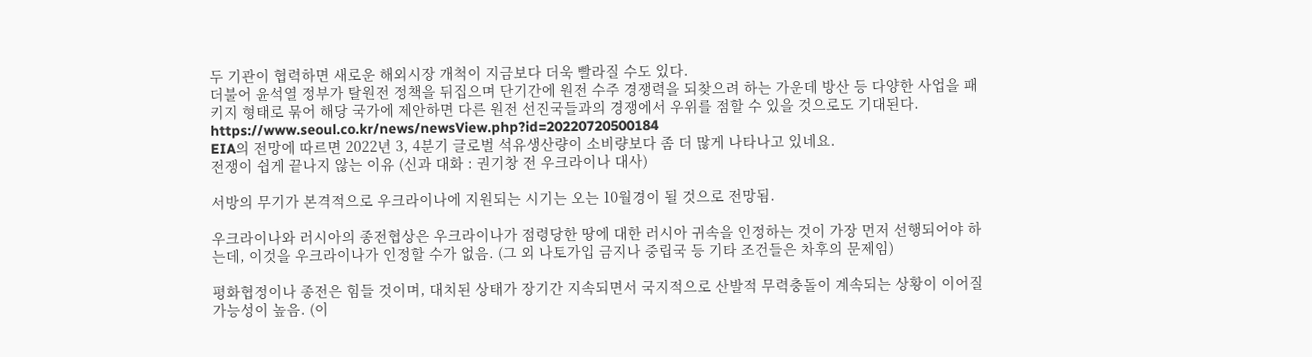두 기관이 협력하면 새로운 해외시장 개척이 지금보다 더욱 빨라질 수도 있다.
더불어 윤석열 정부가 탈원전 정책을 뒤집으며 단기간에 원전 수주 경쟁력을 되찾으려 하는 가운데 방산 등 다양한 사업을 패키지 형태로 묶어 해당 국가에 제안하면 다른 원전 선진국들과의 경쟁에서 우위를 점할 수 있을 것으로도 기대된다.
https://www.seoul.co.kr/news/newsView.php?id=20220720500184
EIA의 전망에 따르면 2022년 3, 4분기 글로벌 석유생산량이 소비량보다 좀 더 많게 나타나고 있네요.
전쟁이 쉽게 끝나지 않는 이유 (신과 대화 : 권기창 전 우크라이나 대사)

서방의 무기가 본격적으로 우크라이나에 지원되는 시기는 오는 10월경이 될 것으로 전망됨.

우크라이나와 러시아의 종전협상은 우크라이나가 점령당한 땅에 대한 러시아 귀속을 인정하는 것이 가장 먼저 선행되어야 하는데, 이것을 우크라이나가 인정할 수가 없음. (그 외 나토가입 금지나 중립국 등 기타 조건들은 차후의 문제임)

평화협정이나 종전은 힘들 것이며, 대치된 상태가 장기간 지속되면서 국지적으로 산발적 무력충돌이 계속되는 상황이 이어질 가능성이 높음. (이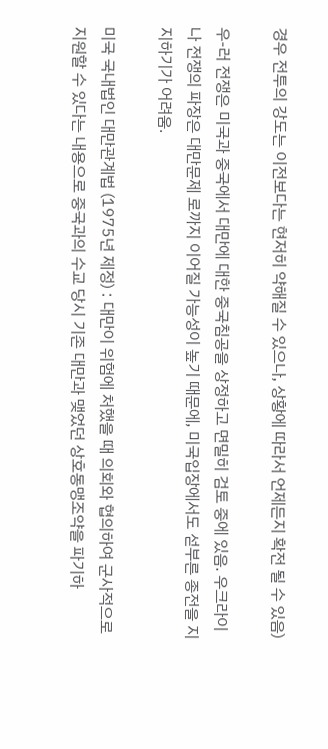경우 전투의 강도는 이전보다는 현저히 약해질 수 있으나, 상황에 따라서 언제든지 확전 될 수 있음)

우-러 전쟁은 미국과 중국에서 대만에 대한 중국침공을 상정하고 면밀히 검토 중에 있음. 우크라이나 전쟁의 파장은 대만문제 로까지 이어질 가능성이 높기 때문에, 미국입장에서도 섣부른 종전을 지지하기가 어려움.

미국 국내법인 대만관계법 (1975년 제정) : 대만이 위험에 처했을 때 의회와 협의하여 군사적으로 지원할 수 있다는 내용으로 중국과의 수교 당시 기존 대만과 맺었던 상호동맹조약을 파기하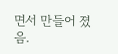면서 만들어 졌음.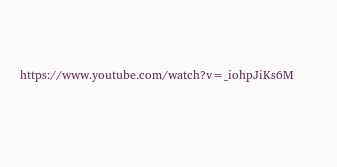https://www.youtube.com/watch?v=_iohpJiKs6M